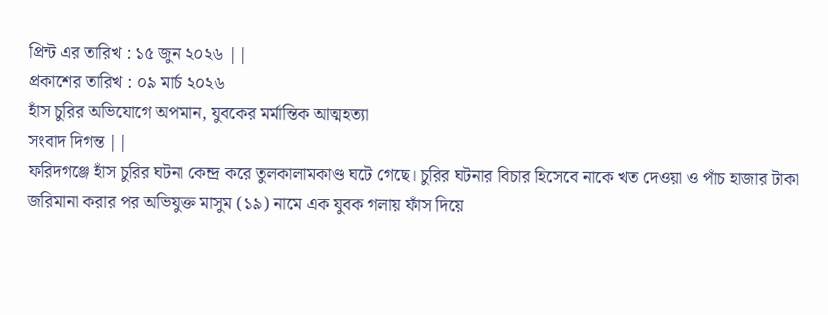প্রিন্ট এর তারিখ : ১৫ জুন ২০২৬ ||
প্রকাশের তারিখ : ০৯ মার্চ ২০২৬
হাঁস চুরির অভিযোগে অপমান, যুবকের মর্মান্তিক আত্মহত্যা
সংবাদ দিগন্ত ||
ফরিদগঞ্জে হাঁস চুরির ঘটনা কেন্দ্র করে তুলকালামকাণ্ড ঘটে গেছে। চুরির ঘটনার বিচার হিসেবে নাকে খত দেওয়া ও পাঁচ হাজার টাকা জরিমানা করার পর অভিযুক্ত মাসুম (১৯) নামে এক যুবক গলায় ফাঁস দিয়ে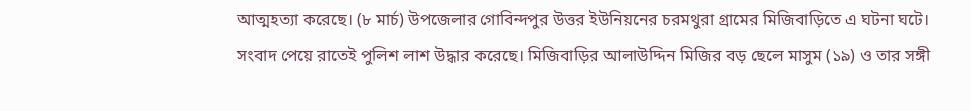আত্মহত্যা করেছে। (৮ মার্চ) উপজেলার গোবিন্দপুর উত্তর ইউনিয়নের চরমথুরা গ্রামের মিজিবাড়িতে এ ঘটনা ঘটে। সংবাদ পেয়ে রাতেই পুলিশ লাশ উদ্ধার করেছে। মিজিবাড়ির আলাউদ্দিন মিজির বড় ছেলে মাসুম (১৯) ও তার সঙ্গী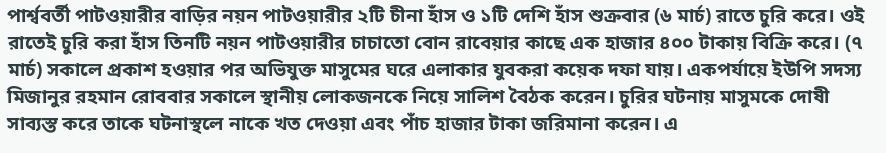পার্শ্ববর্তী পাটওয়ারীর বাড়ির নয়ন পাটওয়ারীর ২টি চীনা হাঁস ও ১টি দেশি হাঁস শুক্রবার (৬ মার্চ) রাতে চুরি করে। ওই রাতেই চুরি করা হাঁস তিনটি নয়ন পাটওয়ারীর চাচাতো বোন রাবেয়ার কাছে এক হাজার ৪০০ টাকায় বিক্রি করে। (৭ মার্চ) সকালে প্রকাশ হওয়ার পর অভিযুক্ত মাসুমের ঘরে এলাকার যুবকরা কয়েক দফা যায়। একপর্যায়ে ইউপি সদস্য মিজানুর রহমান রোববার সকালে স্থানীয় লোকজনকে নিয়ে সালিশ বৈঠক করেন। চুরির ঘটনায় মাসুমকে দোষী সাব্যস্ত করে তাকে ঘটনাস্থলে নাকে খত দেওয়া এবং পাঁচ হাজার টাকা জরিমানা করেন। এ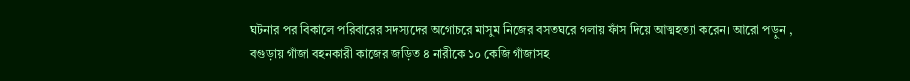ঘটনার পর বিকালে পরিবারের সদস্যদের অগোচরে মাসুম নিজের বসতঘরে গলায় ফাঁস দিয়ে আত্মহত্যা করেন। আরো পড়ুন , বগুড়ায় গাঁজা বহনকারী কাজের জড়িত ৪ নারীকে ১০ কেজি গাঁজাসহ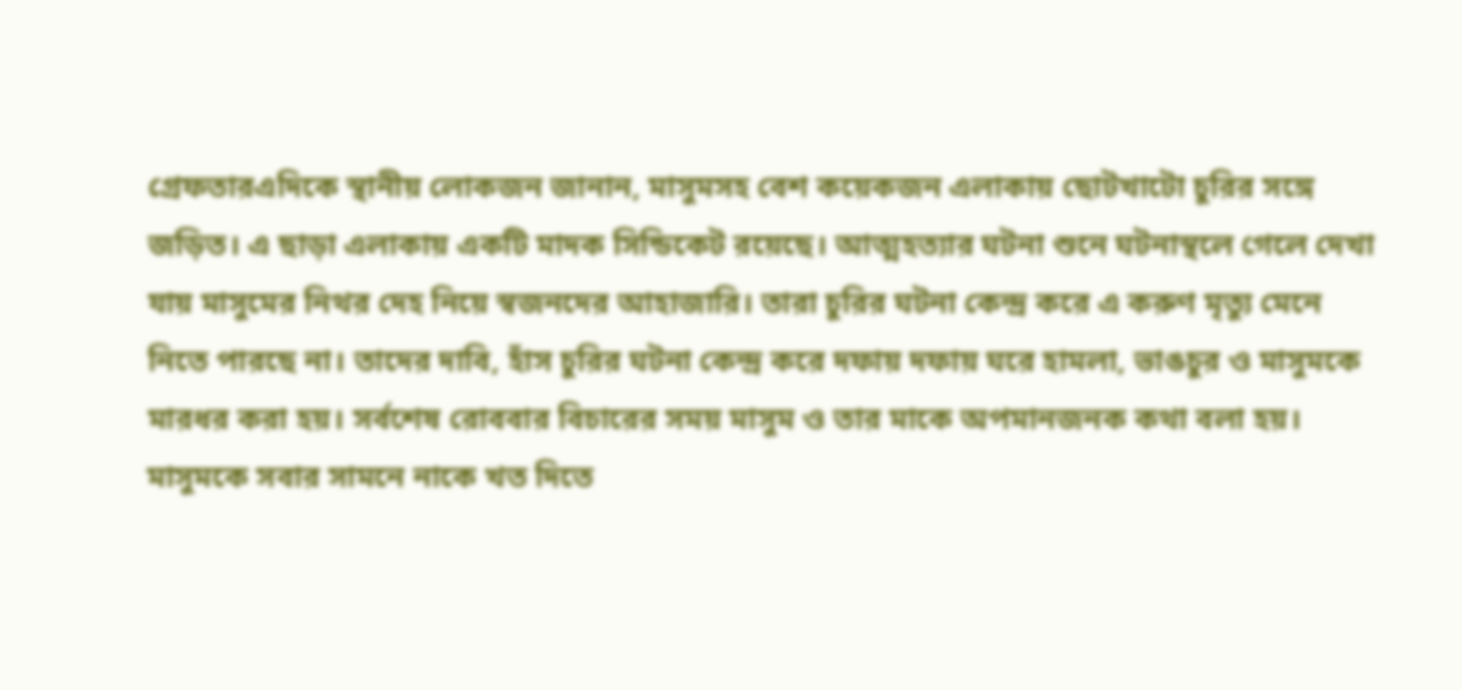গ্রেফতারএদিকে স্থানীয় লোকজন জানান, মাসুমসহ বেশ কয়েকজন এলাকায় ছোটখাটো চুরির সঙ্গে জড়িত। এ ছাড়া এলাকায় একটি মাদক সিন্ডিকেট রয়েছে। আত্মহত্যার ঘটনা শুনে ঘটনাস্থলে গেলে দেখা যায় মাসুমের নিথর দেহ নিয়ে স্বজনদের আহাজারি। তারা চুরির ঘটনা কেন্দ্র করে এ করুণ মৃত্যু মেনে নিতে পারছে না। তাদের দাবি, হাঁস চুরির ঘটনা কেন্দ্র করে দফায় দফায় ঘরে হামলা, ভাঙচুর ও মাসুমকে মারধর করা হয়। সর্বশেষ রোববার বিচারের সময় মাসুম ও তার মাকে অপমানজনক কথা বলা হয়। মাসুমকে সবার সামনে নাকে খত দিতে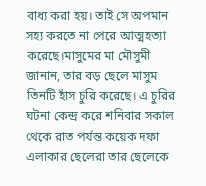বাধ্য করা হয়। তাই সে অপমান সহ্য করতে না পেরে আত্মহত্যা করেছে।মাসুমের মা মৌসুমী জানান, তার বড় ছেলে মাসুম তিনটি হাঁস চুরি করেছে। এ চুরির ঘটনা কেন্দ্র করে শনিবার সকাল থেকে রাত পর্যন্ত কয়েক দফা এলাকার ছেলেরা তার ছেলেকে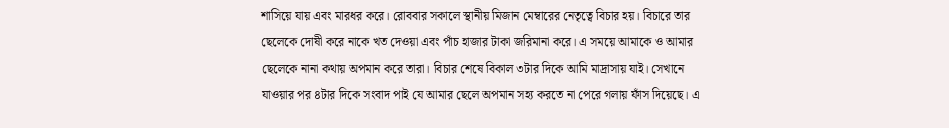শাসিয়ে যায় এবং মারধর করে। রোববার সকালে স্থানীয় মিজান মেম্বারের নেতৃত্বে বিচার হয়। বিচারে তার ছেলেকে দোষী করে নাকে খত দেওয়া এবং পাঁচ হাজার টাকা জরিমানা করে। এ সময়ে আমাকে ও আমার ছেলেকে নানা কথায় অপমান করে তারা। বিচার শেষে বিকাল ৩টার দিকে আমি মাদ্রাসায় যাই। সেখানে যাওয়ার পর ৪টার দিকে সংবাদ পাই যে আমার ছেলে অপমান সহ্য করতে না পেরে গলায় ফাঁস দিয়েছে। এ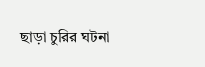ছাড়া চুরির ঘটনা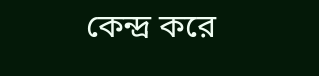কেন্দ্র করে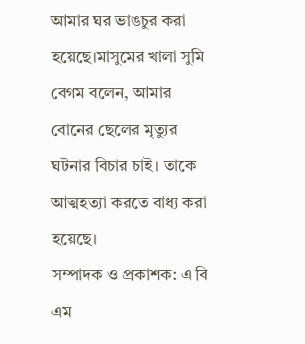আমার ঘর ভাঙচুর করা হয়েছে।মাসুমের খালা সুমি বেগম বলেন, আমার বোনের ছেলের মৃত্যুর ঘটনার বিচার চাই। তাকে আত্মহত্যা করতে বাধ্য করা হয়েছে।
সম্পাদক ও প্রকাশক: এ বি এম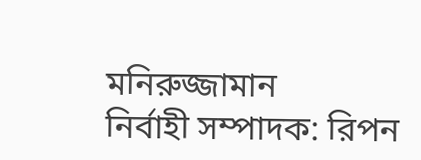মনিরুজ্জামান
নির্বাহী সম্পাদক: রিপন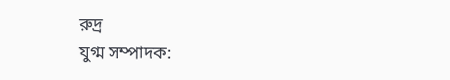রুদ্র
যুগ্ম সম্পাদক: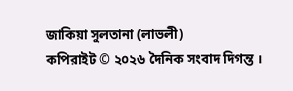জাকিয়া সুলতানা (লাভলী)
কপিরাইট © ২০২৬ দৈনিক সংবাদ দিগন্ত ।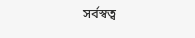সর্বস্বত্ব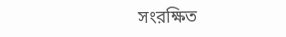সংরক্ষিত